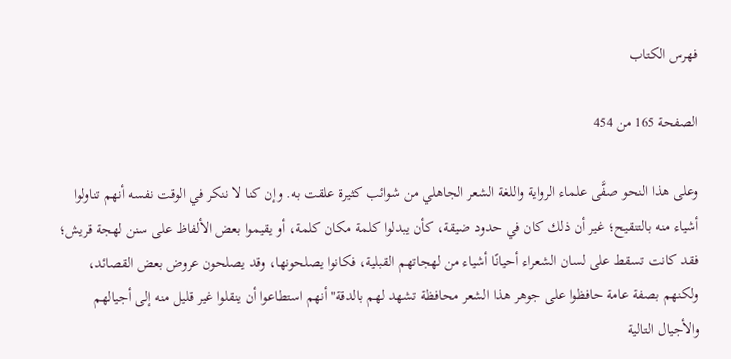فهرس الكتاب

الصفحة 165 من 454

وعلى هذا النحو صفَّى علماء الرواية واللغة الشعر الجاهلي من شوائب كثيرة علقت به. وإن كنا لا ننكر في الوقت نفسه أنهم تناولوا أشياء منه بالتنقيح؛ غير أن ذلك كان في حدود ضيقة، كأن يبدلوا كلمة مكان كلمة، أو يقيموا بعض الألفاظ على سنن لهجة قريش؛ فقد كانت تسقط على لسان الشعراء أحيانًا أشياء من لهجاتهم القبلية، فكانوا يصلحونها، وقد يصلحون عروض بعض القصائد، ولكنهم بصفة عامة حافظوا على جوهر هذا الشعر محافظة تشهد لهم بالدقة"أنهم استطاعوا أن ينقلوا غير قليل منه إلى أجيالهم والأجيال التالية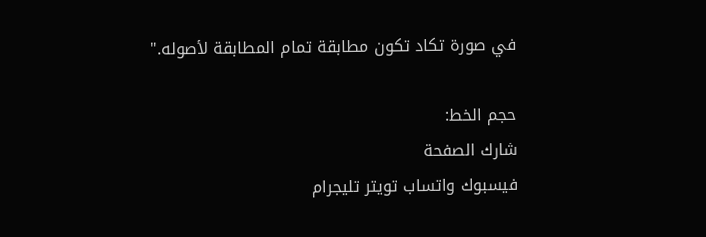في صورة تكاد تكون مطابقة تمام المطابقة لأصوله."

حجم الخط:
شارك الصفحة
فيسبوك واتساب تويتر تليجرام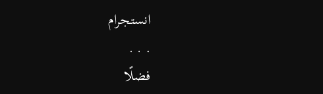انستجرام
. . .
فضلًا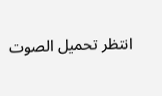انتظر تحميل الصوت